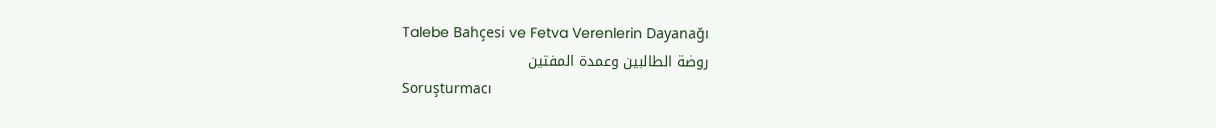Talebe Bahçesi ve Fetva Verenlerin Dayanağı
روضة الطالبين وعمدة المفتين
Soruşturmacı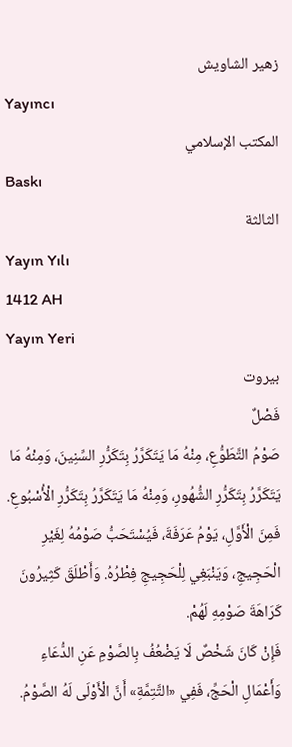زهير الشاويش
Yayıncı
المكتب الإسلامي
Baskı
الثالثة
Yayın Yılı
1412 AH
Yayın Yeri
بيروت
فَصْلٌ
صَوْمُ التَّطَوُّعِ، مِنْهُ مَا يَتَكَرَّرُ بِتَكَرُّرِ السِّنِينَ، وَمِنْهُ مَا يَتَكَرَّرُ بِتَكَرُّرِ الشُّهُورِ، وَمِنْهُ مَا يَتَكَرَّرُ بِتَكَرُّرِ الْأُسْبُوعِ. فَمِنَ الْأَوَّلِ، يَوْمُ عَرَفَةَ، فَيُسْتَحَبُّ صَوْمُهُ لِغَيْرِ الْحَجِيجِ، وَيَنْبَغِي لِلْحَجِيجِ فِطْرُهُ. وَأَطْلَقَ كَثِيرُونَ كَرَاهَةَ صَوْمِهِ لَهُمْ.
فَإِنْ كَانَ شَخْصٌ لَا يَضْعُفُ بِالصَّوْمِ عَنِ الدُّعَاءِ وَأَعْمَالِ الْحَجِّ، فَفِي «التَّتِمَّةِ» أَنَّ الْأَوْلَى لَهُ الصَّوْمُ.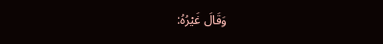وَقَالَ غَيْرُهُ: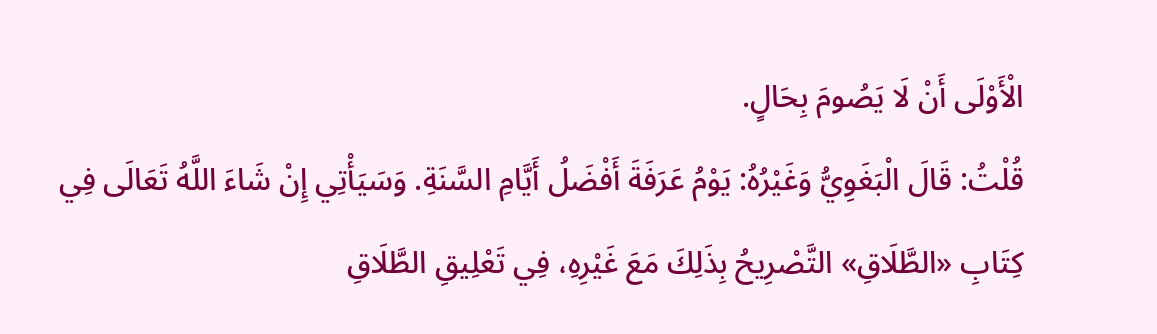الْأَوْلَى أَنْ لَا يَصُومَ بِحَالٍ.
قُلْتُ: قَالَ الْبَغَوِيُّ وَغَيْرُهُ: يَوْمُ عَرَفَةَ أَفْضَلُ أَيَّامِ السَّنَةِ. وَسَيَأْتِي إِنْ شَاءَ اللَّهُ تَعَالَى فِي كِتَابِ «الطَّلَاقِ» التَّصْرِيحُ بِذَلِكَ مَعَ غَيْرِهِ، فِي تَعْلِيقِ الطَّلَاقِ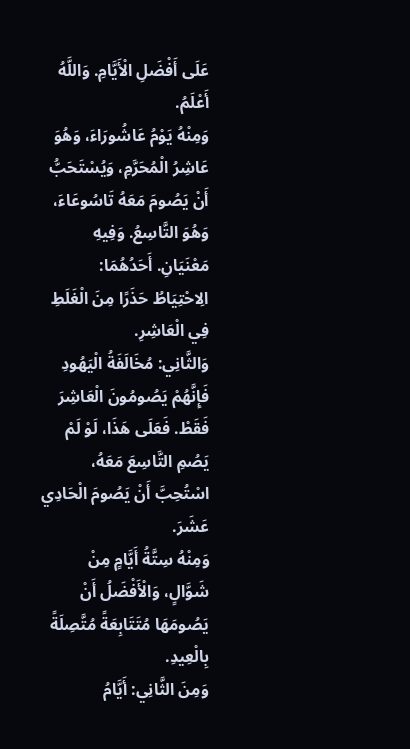عَلَى أَفْضَلِ الْأَيَّامِ. وَاللَّهُ أَعْلَمُ.
وَمِنْهُ يَوْمُ عَاشُورَاءَ، وَهُوَ عَاشِرُ الْمُحَرَّمِ، وَيُسْتَحَبُّ أَنْ يَصُومَ مَعَهُ تَاسُوعَاءَ، وَهُوَ التَّاسِعُ. وَفِيهِ مَعْنَيَانِ. أَحَدُهُمَا: الِاحْتِيَاطُ حَذَرًا مِنَ الْغَلَطِ فِي الْعَاشِرِ.
وَالثَّانِي: مُخَالَفَةُ الْيَهُودِ فَإِنَّهُمْ يَصُومُونَ الْعَاشِرَ فَقَطْ. فَعَلَى هَذَا، لَوْ لَمْ يَصُمِ التَّاسِعَ مَعَهُ، اسْتُحِبَّ أَنْ يَصُومَ الْحَادِي عَشَرَ.
وَمِنْهُ سِتَّةُ أَيَّامٍ مِنْ شَوَّالٍ، وَالْأَفْضَلُ أَنْ يَصُومَهَا مُتَتَابِعَةً مُتَّصِلَةً بِالْعِيدِ.
وَمِنَ الثَّانِي: أَيَّامُ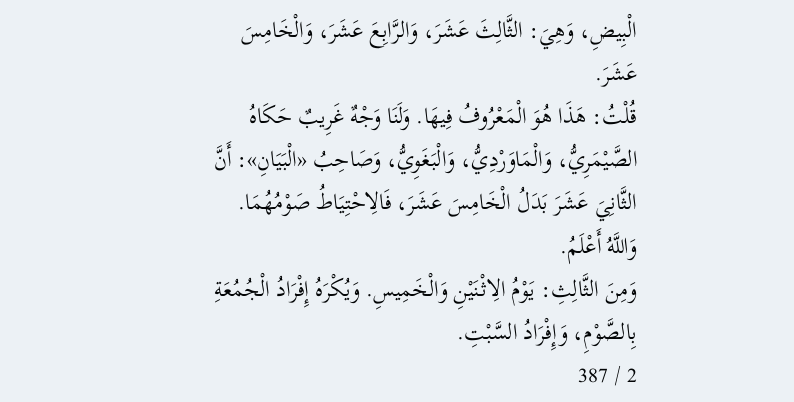الْبِيضِ، وَهِيَ: الثَّالِثَ عَشَرَ، وَالرَّابِعَ عَشَرَ، وَالْخَامِسَ عَشَرَ.
قُلْتُ: هَذَا هُوَ الْمَعْرُوفُ فِيهَا. وَلَنَا وَجْهٌ غَرِيبٌ حَكَاهُ الصَّيْمَرِيُّ، وَالْمَاوَرْدِيُّ، وَالْبَغَوِيُّ، وَصَاحِبُ «الْبَيَانِ»: أَنَّ الثَّانِيَ عَشَرَ بَدَلُ الْخَامِسَ عَشَرَ، فَالِاحْتِيَاطُ صَوْمُهُمَا. وَاللَّهُ أَعْلَمُ.
وَمِنَ الثَّالِثِ: يَوْمُ الِاثْنَيْنِ وَالْخَمِيسِ. وَيُكْرَهُ إِفْرَادُ الْجُمُعَةِ بِالصَّوْمِ، وَإِفْرَادُ السَّبْتِ.
2 / 387